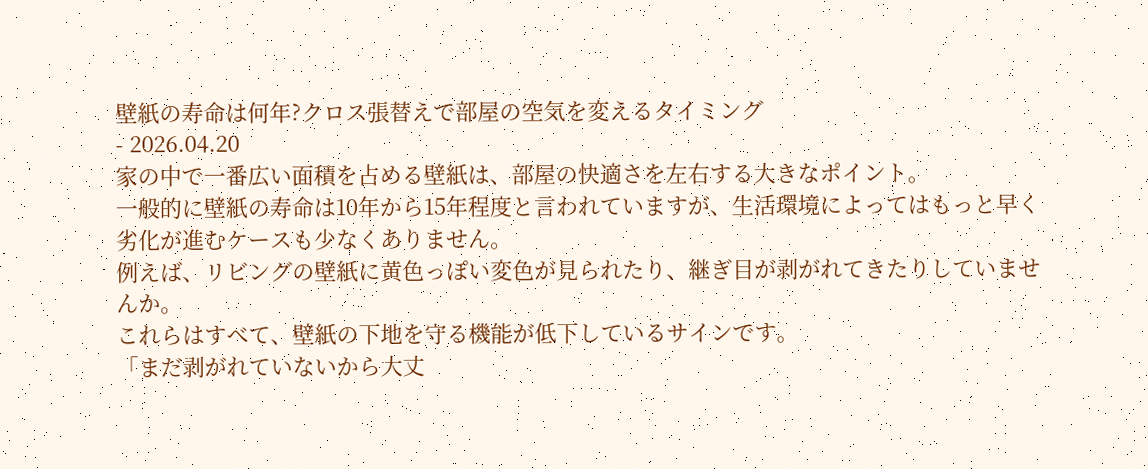壁紙の寿命は何年?クロス張替えで部屋の空気を変えるタイミング
- 2026.04.20
家の中で一番広い面積を占める壁紙は、部屋の快適さを左右する大きなポイント。
一般的に壁紙の寿命は10年から15年程度と言われていますが、生活環境によってはもっと早く劣化が進むケースも少なくありません。
例えば、リビングの壁紙に黄色っぽい変色が見られたり、継ぎ目が剥がれてきたりしていませんか。
これらはすべて、壁紙の下地を守る機能が低下しているサインです。
「まだ剥がれていないから大丈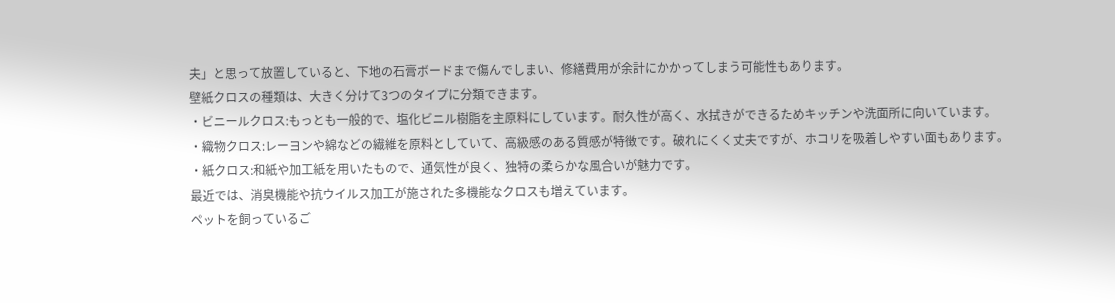夫」と思って放置していると、下地の石膏ボードまで傷んでしまい、修繕費用が余計にかかってしまう可能性もあります。
壁紙クロスの種類は、大きく分けて3つのタイプに分類できます。
・ビニールクロス:もっとも一般的で、塩化ビニル樹脂を主原料にしています。耐久性が高く、水拭きができるためキッチンや洗面所に向いています。
・織物クロス:レーヨンや綿などの繊維を原料としていて、高級感のある質感が特徴です。破れにくく丈夫ですが、ホコリを吸着しやすい面もあります。
・紙クロス:和紙や加工紙を用いたもので、通気性が良く、独特の柔らかな風合いが魅力です。
最近では、消臭機能や抗ウイルス加工が施された多機能なクロスも増えています。
ペットを飼っているご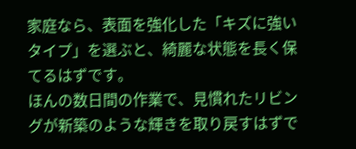家庭なら、表面を強化した「キズに強いタイプ」を選ぶと、綺麗な状態を長く保てるはずです。
ほんの数日間の作業で、見慣れたリビングが新築のような輝きを取り戻すはずで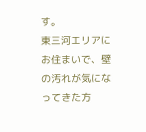す。
東三河エリアにお住まいで、壁の汚れが気になってきた方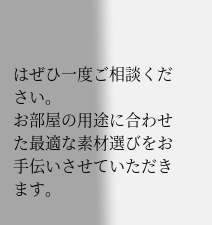はぜひ一度ご相談ください。
お部屋の用途に合わせた最適な素材選びをお手伝いさせていただきます。